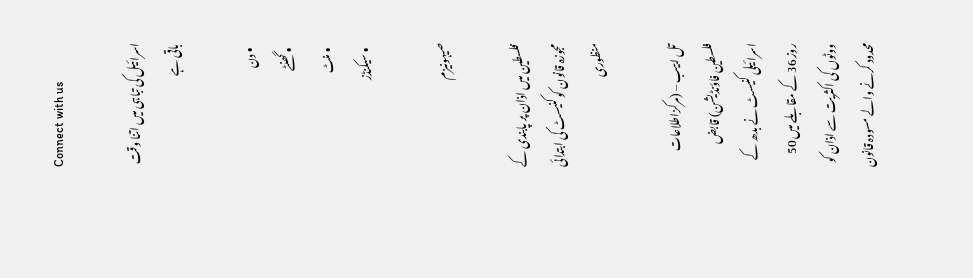Connect with us

اسرائیل کی تباہی میں اتنا وقت باقی ہے

  • دن
  • گھنٹے
  • منٹ
  • سیکنڈز

صیہونیزم

فلسطین میں اذان پر پابندی کے مجوزہ قانون کو کنیسٹ کی ابتدائی منظوری

تل ابیب – (مرکزاطلاعات فلسطین فاؤنڈیشن) قابض اسرائیلی کنیسٹ نے بدھ کے روز 36 کے مقابلے میں 50 ووٹوں کی اکثریت سے اذان کو محدود کرنے والے مسودہ قانون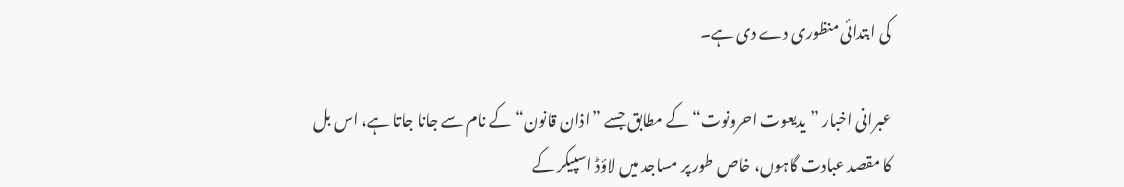کی ابتدائی منظوری دے دی ہے۔

عبرانی اخبار ”یدیعوت احرونوت“ کے مطابق جسے ”اذان قانون“ کے نام سے جانا جاتا ہے، اس بل کا مقصد عبادت گاہوں، خاص طور پر مساجد میں لاؤڈ اسپیکر کے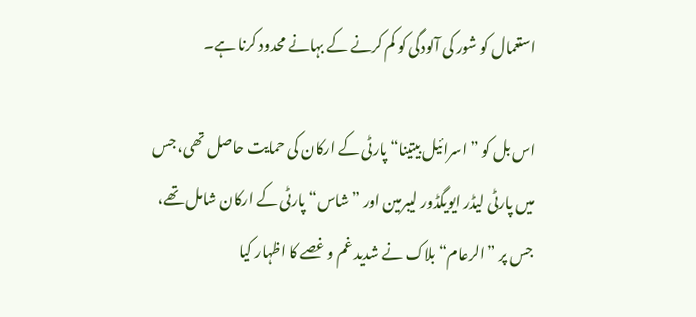استعمال کو شور کی آلودگی کو کم کرنے کے بہانے محدود کرنا ہے۔

اس بل کو ”اسرائیل بیتینا“ پارٹی کے ارکان کی حمایت حاصل تھی، جس میں پارٹی لیڈر ایویگڈور لیبرمین اور ”شاس“ پارٹی کے ارکان شامل تھے، جس پر ”الرعام“ بلاک نے شدید غم و غصے کا اظہار کیا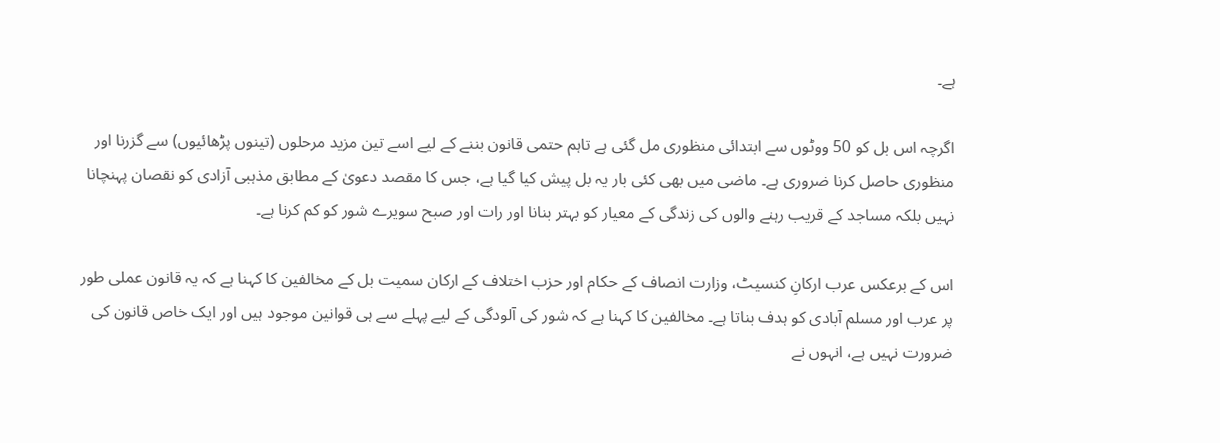ہے۔

اگرچہ اس بل کو 50 ووٹوں سے ابتدائی منظوری مل گئی ہے تاہم حتمی قانون بننے کے لیے اسے تین مزید مرحلوں (تینوں پڑھائیوں) سے گزرنا اور منظوری حاصل کرنا ضروری ہے۔ ماضی میں بھی کئی بار یہ بل پیش کیا گیا ہے، جس کا مقصد دعویٰ کے مطابق مذہبی آزادی کو نقصان پہنچانا نہیں بلکہ مساجد کے قریب رہنے والوں کی زندگی کے معیار کو بہتر بنانا اور رات اور صبح سویرے شور کو کم کرنا ہے۔

اس کے برعکس عرب ارکانِ کنسیٹ، وزارت انصاف کے حکام اور حزب اختلاف کے ارکان سمیت بل کے مخالفین کا کہنا ہے کہ یہ قانون عملی طور پر عرب اور مسلم آبادی کو ہدف بناتا ہے۔ مخالفین کا کہنا ہے کہ شور کی آلودگی کے لیے پہلے سے ہی قوانین موجود ہیں اور ایک خاص قانون کی ضرورت نہیں ہے، انہوں نے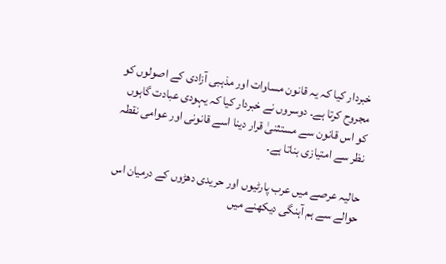خبردار کیا کہ یہ قانون مساوات اور مذہبی آزادی کے اصولوں کو مجروح کرتا ہے۔ دوسروں نے خبردار کیا کہ یہودی عبادت گاہوں کو اس قانون سے مستثنیٰ قرار دینا اسے قانونی اور عوامی نقطہ نظر سے امتیازی بناتا ہے۔

حالیہ عرصے میں عرب پارٹیوں اور حریدی دھڑوں کے درمیان اس حوالے سے ہم آہنگی دیکھنے میں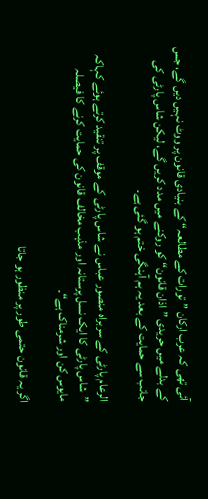آئی تھی کہ عرب ارکان ”تورات کے مطالعہ“ کے بنیادی قانون پر ووٹ نہیں دیں گے، جس کے بدلے میں حریدی ”اذان قانون“ کو روکنے میں مدد کریں گے، لیکن شاس پارٹی کی جانب سے حمایت کے بعد یہ ہم آہنگی ختم ہو گئی ہے۔

الرعام پارٹی کے سربراہ منصور عباس نے شاس پارٹی کے موقف پر تنقید کرتے ہوئے کہاکہ ”شاس پارٹی کا ایک نسل پرستانہ اور مذہب مخالف قانون کی حمایت کرنے کا فیصلہ مایوس کن اور شرمناک ہے“۔

اگر یہ قانون حتمی طور پر منظور ہو جاتا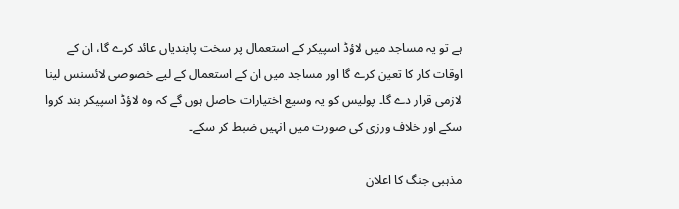ہے تو یہ مساجد میں لاؤڈ اسپیکر کے استعمال پر سخت پابندیاں عائد کرے گا، ان کے اوقات کار کا تعین کرے گا اور مساجد میں ان کے استعمال کے لیے خصوصی لائسنس لینا لازمی قرار دے گا۔ پولیس کو یہ وسیع اختیارات حاصل ہوں گے کہ وہ لاؤڈ اسپیکر بند کروا سکے اور خلاف ورزی کی صورت میں انہیں ضبط کر سکے۔

مذہبی جنگ کا اعلان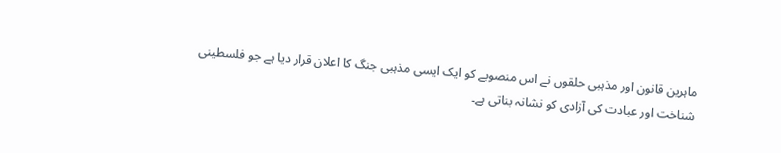ماہرین قانون اور مذہبی حلقوں نے اس منصوبے کو ایک ایسی مذہبی جنگ کا اعلان قرار دیا ہے جو فلسطینی شناخت اور عبادت کی آزادی کو نشانہ بناتی ہے۔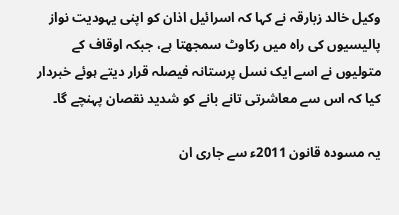وکیل خالد زبارقہ نے کہا کہ اسرائیل اذان کو اپنی یہودیت نواز پالیسیوں کی راہ میں رکاوٹ سمجھتا ہے، جبکہ اوقاف کے متولیوں نے اسے ایک نسل پرستانہ فیصلہ قرار دیتے ہوئے خبردار کیا کہ اس سے معاشرتی تانے بانے کو شدید نقصان پہنچے گا۔

یہ مسودہ قانون 2011ء سے جاری ان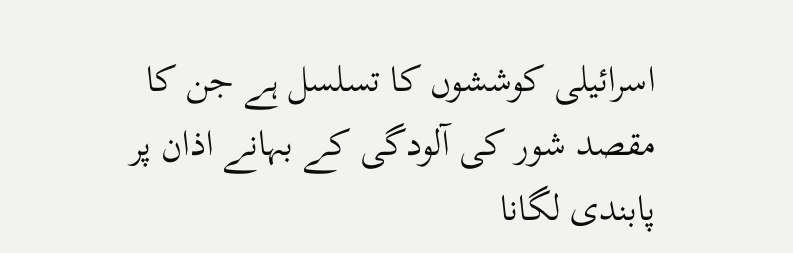اسرائیلی کوششوں کا تسلسل ہے جن کا مقصد شور کی آلودگی کے بہانے اذان پر پابندی لگانا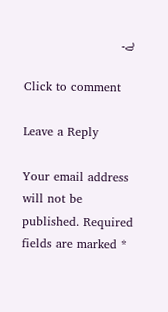ہے۔

Click to comment

Leave a Reply

Your email address will not be published. Required fields are marked *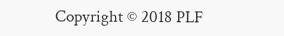Copyright © 2018 PLF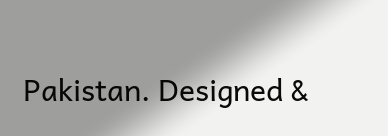Pakistan. Designed &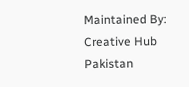Maintained By: Creative Hub Pakistan